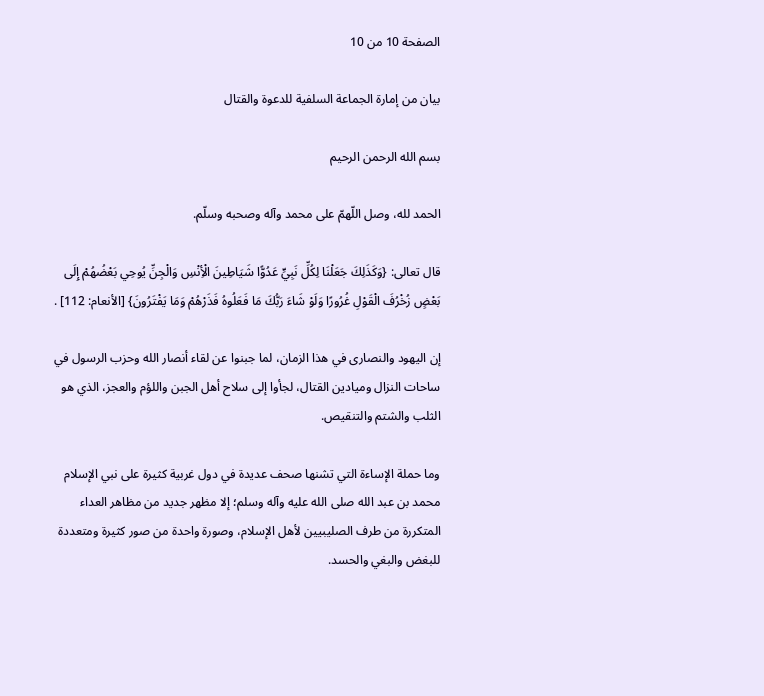الصفحة 10 من 10

بيان من إمارة الجماعة السلفية للدعوة والقتال

بسم الله الرحمن الرحيم

الحمد لله، وصل اللّهمّ على محمد وآله وصحبه وسلّم.

قال تعالى: {وَكَذَلِكَ جَعَلْنَا لِكُلِّ نَبِيٍّ عَدُوًّا شَيَاطِينَ الْأِنْسِ وَالْجِنِّ يُوحِي بَعْضُهُمْ إِلَى بَعْضٍ زُخْرُفَ الْقَوْلِ غُرُورًا وَلَوْ شَاءَ رَبُّكَ مَا فَعَلُوهُ فَذَرْهُمْ وَمَا يَفْتَرُونَ} [الأنعام: 112] .

إن اليهود والنصارى في هذا الزمان، لما جبنوا عن لقاء أنصار الله وحزب الرسول في ساحات النزال وميادين القتال، لجأوا إلى سلاح أهل الجبن واللؤم والعجز، الذي هو الثلب والشتم والتنقيص.

وما حملة الإساءة التي تشنها صحف عديدة في دول غربية كثيرة على نبي الإسلام محمد بن عبد الله صلى الله عليه وآله وسلم؛ إلا مظهر جديد من مظاهر العداء المتكررة من طرف الصليبيين لأهل الإسلام، وصورة واحدة من صور كثيرة ومتعددة للبغض والبغي والحسد.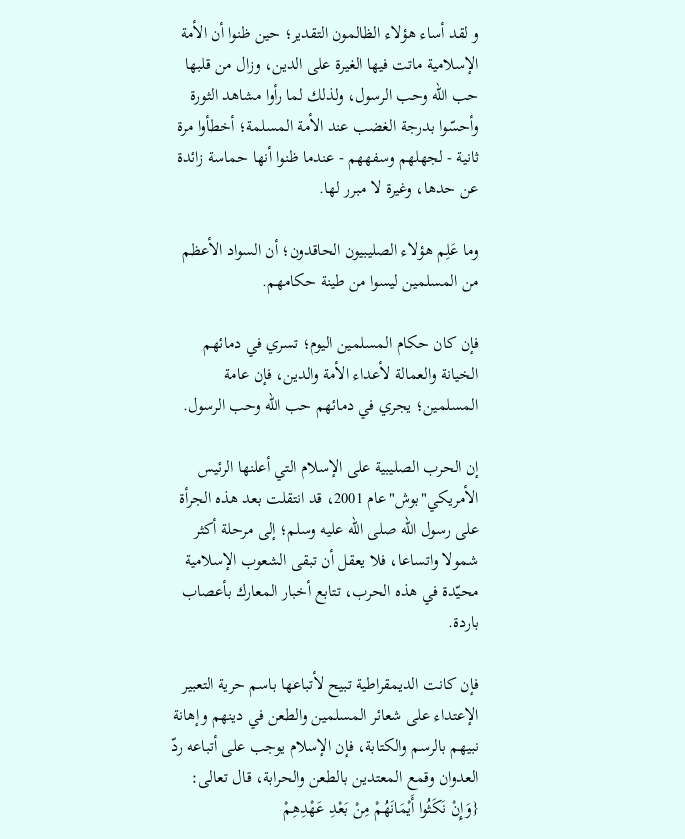و لقد أساء هؤلاء الظالمون التقدير؛ حين ظنوا أن الأمة الإسلامية ماتت فيها الغيرة على الدين، وزال من قلبها حب الله وحب الرسول، ولذلك لما رأوا مشاهد الثورة وأحسّوا بدرجة الغضب عند الأمة المسلمة؛ أخطأوا مرة ثانية - لجهلهم وسفههم - عندما ظنوا أنها حماسة زائدة عن حدها، وغيرة لا مبرر لها.

وما عَلِم هؤلاء الصليبيون الحاقدون؛ أن السواد الأعظم من المسلمين ليسوا من طينة حكامهم.

فإن كان حكام المسلمين اليوم؛ تسري في دمائهم الخيانة والعمالة لأعداء الأمة والدين، فإن عامة المسلمين؛ يجري في دمائهم حب الله وحب الرسول.

إن الحرب الصليبية على الإسلام التي أعلنها الرئيس الأمريكي"بوش"عام 2001، قد انتقلت بعد هذه الجرأة على رسول الله صلى الله عليه وسلم؛ إلى مرحلة أكثر شمولا واتساعا، فلا يعقل أن تبقى الشعوب الإسلامية محيّدة في هذه الحرب، تتابع أخبار المعارك بأعصاب باردة.

فإن كانت الديمقراطية تبيح لأتباعها باسم حرية التعبير الإعتداء على شعائر المسلمين والطعن في دينهم وإهانة نبيهم بالرسم والكتابة، فإن الإسلام يوجب على أتباعه ردّ العدوان وقمع المعتدين بالطعن والحرابة، قال تعالى: {وَإِنْ نَكَثُوا أَيْمَانَهُمْ مِنْ بَعْدِ عَهْدِهِمْ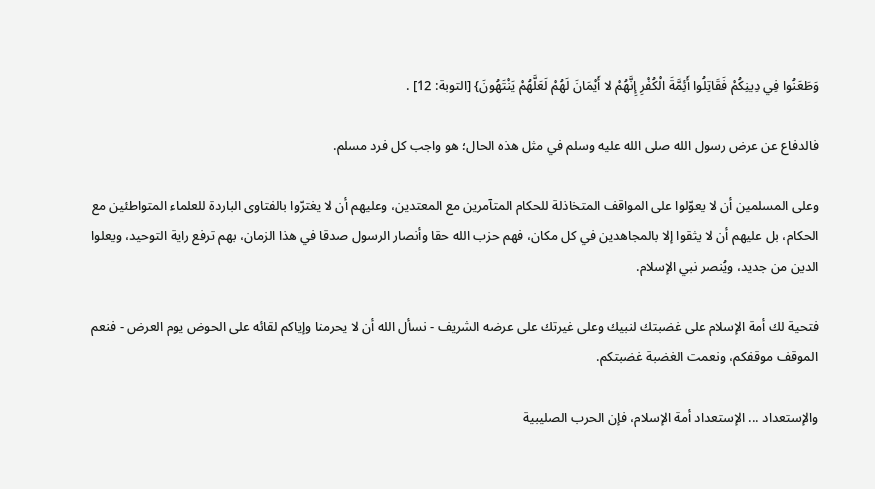وَطَعَنُوا فِي دِينِكُمْ فَقَاتِلُوا أَئِمَّةَ الْكُفْرِ إِنَّهُمْ لا أَيْمَانَ لَهُمْ لَعَلَّهُمْ يَنْتَهُونَ} [التوبة: 12] .

فالدفاع عن عرض رسول الله صلى الله عليه وسلم في مثل هذه الحال؛ هو واجب كل فرد مسلم.

وعلى المسلمين أن لا يعوّلوا على المواقف المتخاذلة للحكام المتآمرين مع المعتدين، وعليهم أن لا يغترّوا بالفتاوى الباردة للعلماء المتواطئين مع الحكام، بل عليهم أن لا يثقوا إلا بالمجاهدين في كل مكان، فهم حزب الله حقا وأنصار الرسول صدقا في هذا الزمان، بهم ترفع راية التوحيد، ويعلوا الدين من جديد، ويُنصر نبي الإسلام.

فتحية لك أمة الإسلام على غضبتك لنبيك وعلى غيرتك على عرضه الشريف - نسأل الله أن لا يحرمنا وإياكم لقائه على الحوض يوم العرض - فنعم الموقف موقفكم، ونعمت الغضبة غضبتكم.

والإستعداد ... الإستعداد أمة الإسلام، فإن الحرب الصليبية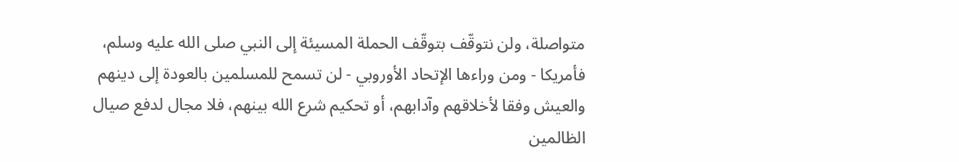متواصلة، ولن نتوقّف بتوقّف الحملة المسيئة إلى النبي صلى الله عليه وسلم، فأمريكا - ومن وراءها الإتحاد الأوروبي - لن تسمح للمسلمين بالعودة إلى دينهم والعيش وفقا لأخلاقهم وآدابهم، أو تحكيم شرع الله بينهم، فلا مجال لدفع صيال الظالمين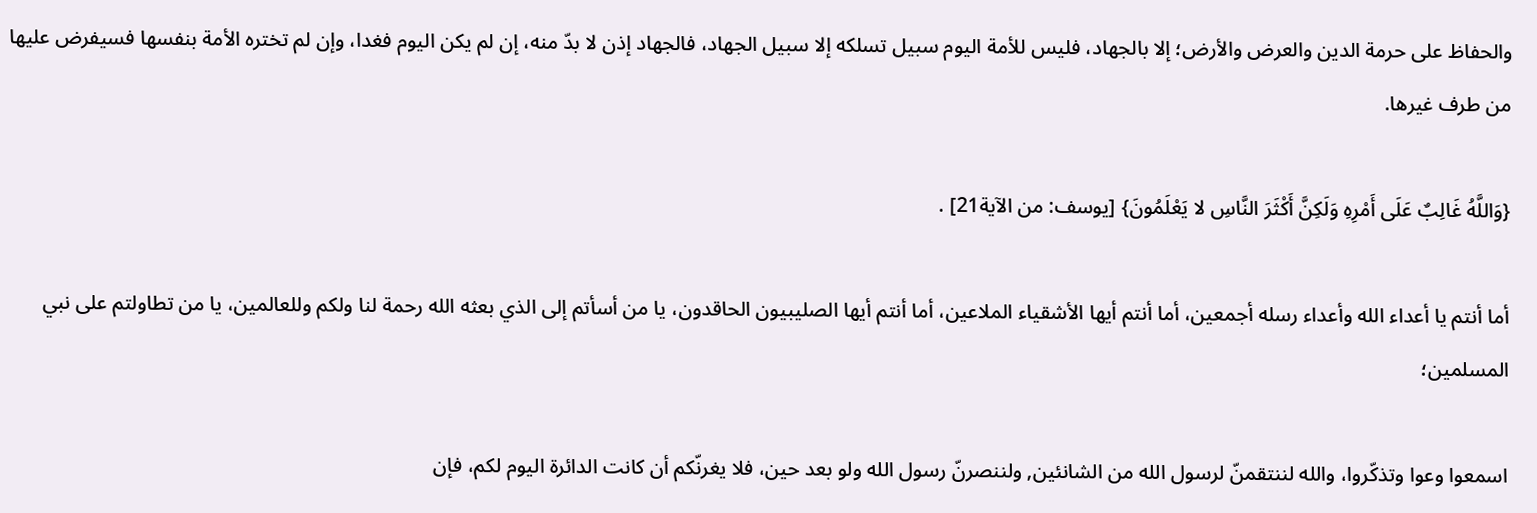والحفاظ على حرمة الدين والعرض والأرض؛ إلا بالجهاد، فليس للأمة اليوم سبيل تسلكه إلا سبيل الجهاد، فالجهاد إذن لا بدّ منه، إن لم يكن اليوم فغدا، وإن لم تختره الأمة بنفسها فسيفرض عليها من طرف غيرها.

{وَاللَّهُ غَالِبٌ عَلَى أَمْرِهِ وَلَكِنَّ أَكْثَرَ النَّاسِ لا يَعْلَمُونَ} [يوسف: من الآية21] .

أما أنتم يا أعداء الله وأعداء رسله أجمعين، أما أنتم أيها الأشقياء الملاعين، أما أنتم أيها الصليبيون الحاقدون، يا من أسأتم إلى الذي بعثه الله رحمة لنا ولكم وللعالمين، يا من تطاولتم على نبي المسلمين؛

اسمعوا وعوا وتذكّروا، والله لننتقمنّ لرسول الله من الشانئين, ولننصرنّ رسول الله ولو بعد حين، فلا يغرنّكم أن كانت الدائرة اليوم لكم، فإن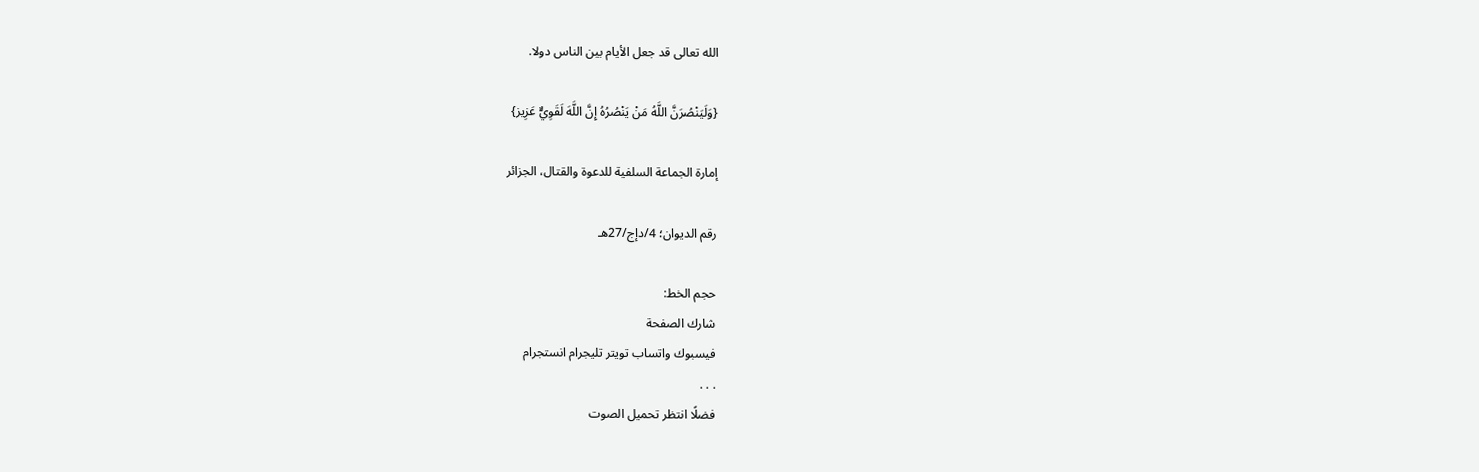الله تعالى قد جعل الأيام بين الناس دولا.

{وَلَيَنْصُرَنَّ اللَّهُ مَنْ يَنْصُرُهُ إِنَّ اللَّهَ لَقَوِيٌّ عَزِيز}

إمارة الجماعة السلفية للدعوة والقتال، الجزائر

رقم الديوان؛ 4/دإج/27هـ

حجم الخط:
شارك الصفحة
فيسبوك واتساب تويتر تليجرام انستجرام
. . .
فضلًا انتظر تحميل الصوت